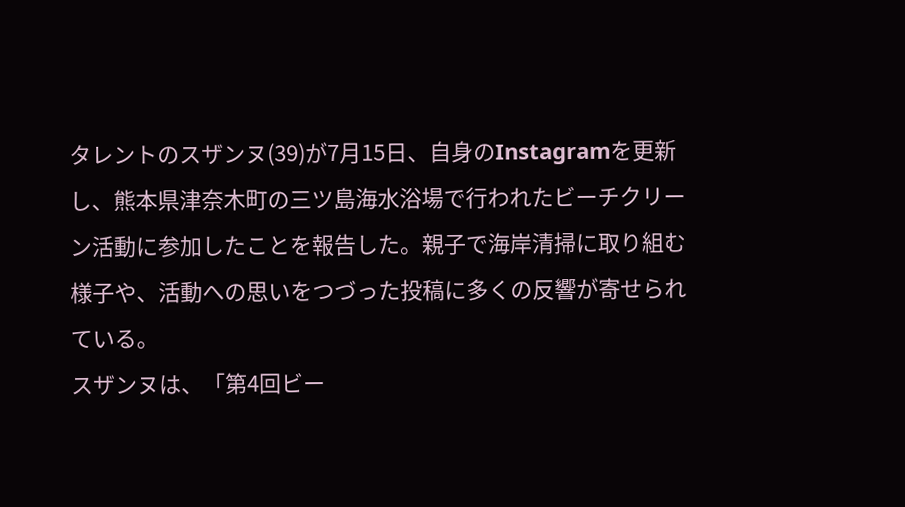タレントのスザンヌ(39)が7月15日、自身のInstagramを更新し、熊本県津奈木町の三ツ島海水浴場で行われたビーチクリーン活動に参加したことを報告した。親子で海岸清掃に取り組む様子や、活動への思いをつづった投稿に多くの反響が寄せられている。
スザンヌは、「第4回ビー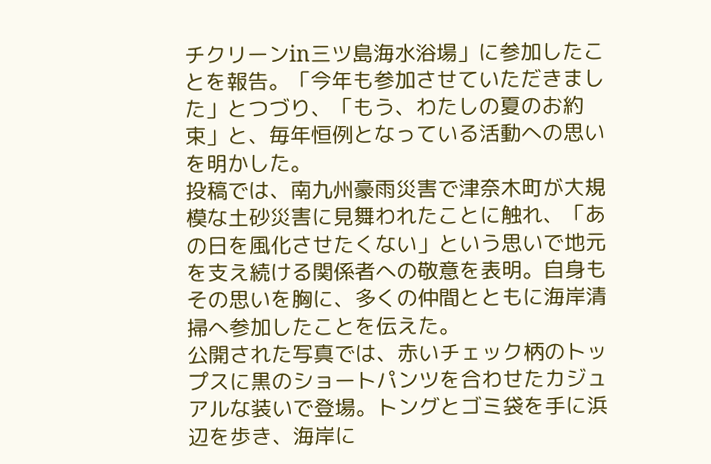チクリーンin三ツ島海水浴場」に参加したことを報告。「今年も参加させていただきました」とつづり、「もう、わたしの夏のお約束」と、毎年恒例となっている活動への思いを明かした。
投稿では、南九州豪雨災害で津奈木町が大規模な土砂災害に見舞われたことに触れ、「あの日を風化させたくない」という思いで地元を支え続ける関係者への敬意を表明。自身もその思いを胸に、多くの仲間とともに海岸清掃へ参加したことを伝えた。
公開された写真では、赤いチェック柄のトップスに黒のショートパンツを合わせたカジュアルな装いで登場。トングとゴミ袋を手に浜辺を歩き、海岸に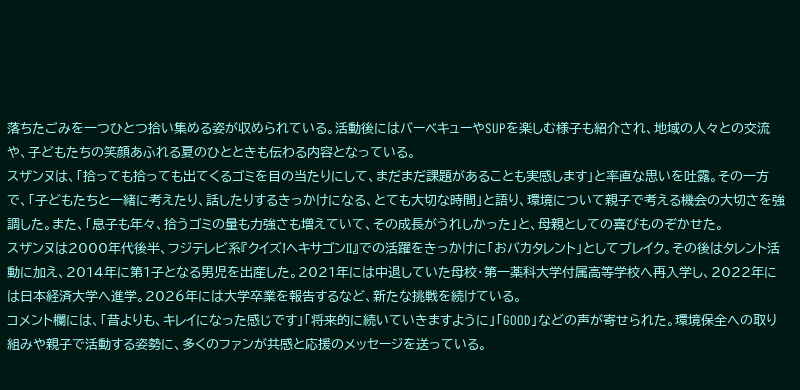落ちたごみを一つひとつ拾い集める姿が収められている。活動後にはバーベキューやSUPを楽しむ様子も紹介され、地域の人々との交流や、子どもたちの笑顔あふれる夏のひとときも伝わる内容となっている。
スザンヌは、「拾っても拾っても出てくるゴミを目の当たりにして、まだまだ課題があることも実感します」と率直な思いを吐露。その一方で、「子どもたちと一緒に考えたり、話したりするきっかけになる、とても大切な時間」と語り、環境について親子で考える機会の大切さを強調した。また、「息子も年々、拾うゴミの量も力強さも増えていて、その成長がうれしかった」と、母親としての喜びものぞかせた。
スザンヌは2000年代後半、フジテレビ系『クイズ!ヘキサゴンII』での活躍をきっかけに「おバカタレント」としてブレイク。その後はタレント活動に加え、2014年に第1子となる男児を出産した。2021年には中退していた母校・第一薬科大学付属高等学校へ再入学し、2022年には日本経済大学へ進学。2026年には大学卒業を報告するなど、新たな挑戦を続けている。
コメント欄には、「昔よりも、キレイになった感じです」「将来的に続いていきますように」「GOOD」などの声が寄せられた。環境保全への取り組みや親子で活動する姿勢に、多くのファンが共感と応援のメッセージを送っている。